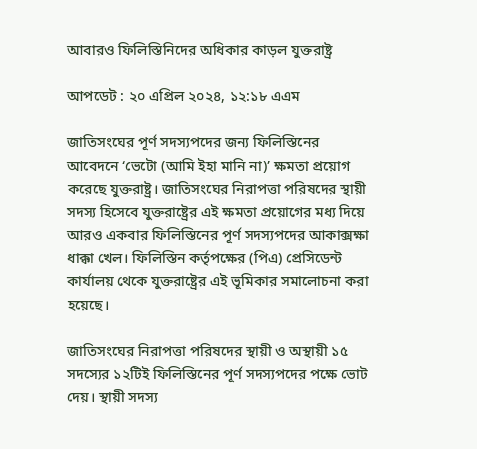আবারও ফিলিস্তিনিদের অধিকার কাড়ল যুক্তরাষ্ট্র

আপডেট : ২০ এপ্রিল ২০২৪, ১২:১৮ এএম

জাতিসংঘের পূর্ণ সদস্যপদের জন্য ফিলিস্তিনের আবেদনে ‘ভেটো (আমি ইহা মানি না)’ ক্ষমতা প্রয়োগ করেছে যুক্তরাষ্ট্র। জাতিসংঘের নিরাপত্তা পরিষদের স্থায়ী সদস্য হিসেবে যুক্তরাষ্ট্রের এই ক্ষমতা প্রয়োগের মধ্য দিয়ে আরও একবার ফিলিস্তিনের পূর্ণ সদস্যপদের আকাক্সক্ষা ধাক্কা খেল। ফিলিস্তিন কর্তৃপক্ষের (পিএ) প্রেসিডেন্ট কার্যালয় থেকে যুক্তরাষ্ট্রের এই ভূমিকার সমালোচনা করা হয়েছে।

জাতিসংঘের নিরাপত্তা পরিষদের স্থায়ী ও অস্থায়ী ১৫ সদস্যের ১২টিই ফিলিস্তিনের পূর্ণ সদস্যপদের পক্ষে ভোট দেয়। স্থায়ী সদস্য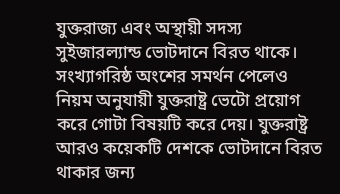যুক্তরাজ্য এবং অস্থায়ী সদস্য সুইজারল্যান্ড ভোটদানে বিরত থাকে। সংখ্যাগরিষ্ঠ অংশের সমর্থন পেলেও নিয়ম অনুযায়ী যুক্তরাষ্ট্র ভেটো প্রয়োগ করে গোটা বিষয়টি করে দেয়। যুক্তরাষ্ট্র আরও কয়েকটি দেশকে ভোটদানে বিরত থাকার জন্য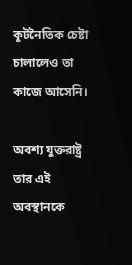কূটনৈতিক চেষ্টা চালালেও তা কাজে আসেনি।

অবশ্য যুক্তরাষ্ট্র তার এই অবস্থানকে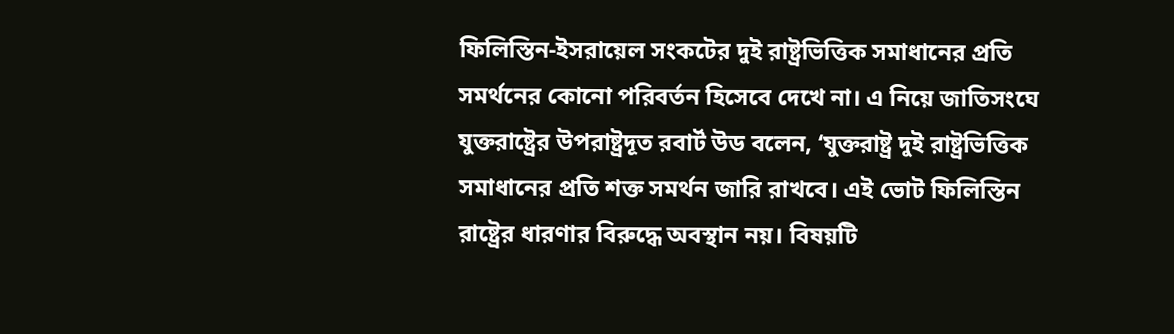ফিলিস্তিন-ইসরায়েল সংকটের দুই রাষ্ট্রভিত্তিক সমাধানের প্রতি সমর্থনের কোনো পরিবর্তন হিসেবে দেখে না। এ নিয়ে জাতিসংঘে যুক্তরাষ্ট্রের উপরাষ্ট্রদূত রবার্ট উড বলেন, ‘যুক্তরাষ্ট্র দুই রাষ্ট্রভিত্তিক সমাধানের প্রতি শক্ত সমর্থন জারি রাখবে। এই ভোট ফিলিস্তিন রাষ্ট্রের ধারণার বিরুদ্ধে অবস্থান নয়। বিষয়টি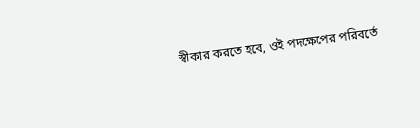স্বীকার করতে হবে, ওই পদক্ষেপের পরিবর্তে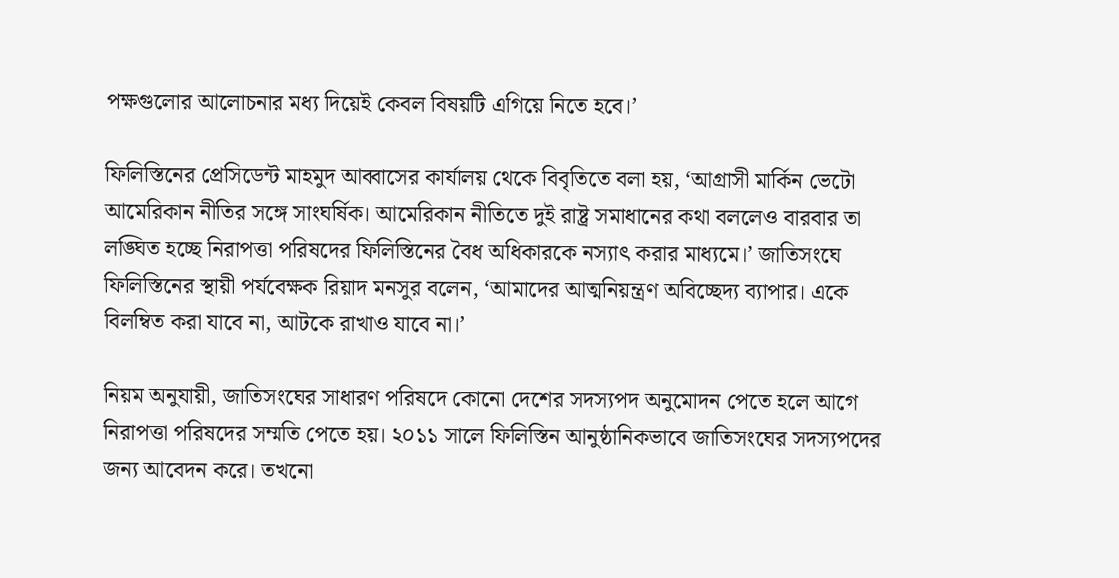পক্ষগুলোর আলোচনার মধ্য দিয়েই কেবল বিষয়টি এগিয়ে নিতে হবে।’

ফিলিস্তিনের প্রেসিডেন্ট মাহমুদ আব্বাসের কার্যালয় থেকে বিবৃতিতে বলা হয়, ‘আগ্রাসী মার্কিন ভেটো আমেরিকান নীতির সঙ্গে সাংঘর্ষিক। আমেরিকান নীতিতে দুই রাষ্ট্র সমাধানের কথা বললেও বারবার তা লঙ্ঘিত হচ্ছে নিরাপত্তা পরিষদের ফিলিস্তিনের বৈধ অধিকারকে নস্যাৎ করার মাধ্যমে।’ জাতিসংঘে ফিলিস্তিনের স্থায়ী পর্যবেক্ষক রিয়াদ মনসুর বলেন, ‘আমাদের আত্মনিয়ন্ত্রণ অবিচ্ছেদ্য ব্যাপার। একে বিলম্বিত করা যাবে না, আটকে রাখাও যাবে না।’

নিয়ম অনুযায়ী, জাতিসংঘের সাধারণ পরিষদে কোনো দেশের সদস্যপদ অনুমোদন পেতে হলে আগে নিরাপত্তা পরিষদের সম্মতি পেতে হয়। ২০১১ সালে ফিলিস্তিন আনুষ্ঠানিকভাবে জাতিসংঘের সদস্যপদের জন্য আবেদন করে। তখনো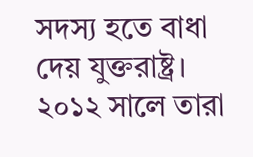সদস্য হতে বাধা দেয় যুক্তরাষ্ট্র। ২০১২ সালে তারা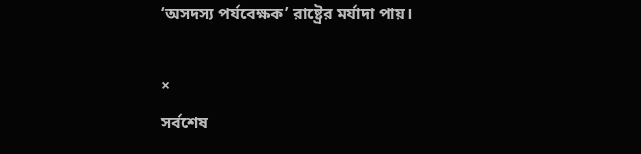‘অসদস্য পর্যবেক্ষক’ রাষ্ট্রের মর্যাদা পায়।

×
সর্বশেষ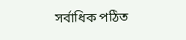সর্বাধিক পঠিত